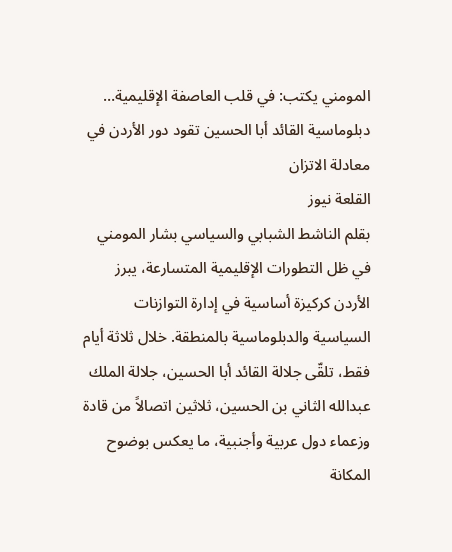المومني يكتب: في قلب العاصفة الإقليمية… دبلوماسية القائد أبا الحسين تقود دور الأردن في معادلة الاتزان
القلعة نيوز
بقلم الناشط الشبابي والسياسي بشار المومني
في ظل التطورات الإقليمية المتسارعة، يبرز الأردن كركيزة أساسية في إدارة التوازنات السياسية والدبلوماسية بالمنطقة. خلال ثلاثة أيام فقط، تلقّى جلالة القائد أبا الحسين، جلالة الملك عبدالله الثاني بن الحسين، ثلاثين اتصالاً من قادة وزعماء دول عربية وأجنبية، ما يعكس بوضوح المكانة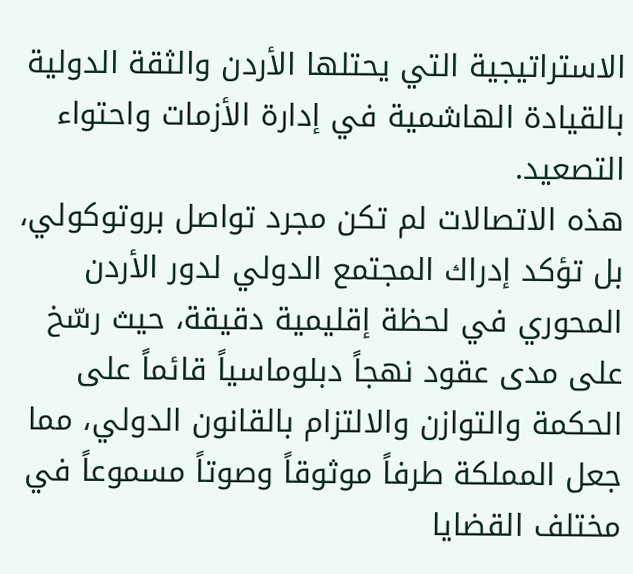الاستراتيجية التي يحتلها الأردن والثقة الدولية بالقيادة الهاشمية في إدارة الأزمات واحتواء التصعيد.
هذه الاتصالات لم تكن مجرد تواصل بروتوكولي، بل تؤكد إدراك المجتمع الدولي لدور الأردن المحوري في لحظة إقليمية دقيقة، حيث رسّخ على مدى عقود نهجاً دبلوماسياً قائماً على الحكمة والتوازن والالتزام بالقانون الدولي، مما جعل المملكة طرفاً موثوقاً وصوتاً مسموعاً في مختلف القضايا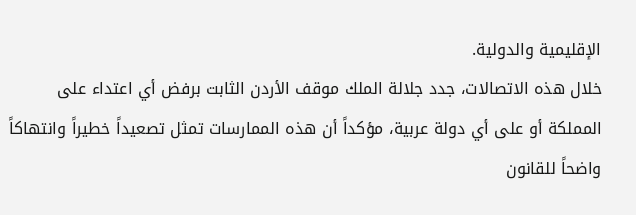الإقليمية والدولية.
خلال هذه الاتصالات، جدد جلالة الملك موقف الأردن الثابت برفض أي اعتداء على المملكة أو على أي دولة عربية، مؤكداً أن هذه الممارسات تمثل تصعيداً خطيراً وانتهاكاً واضحاً للقانون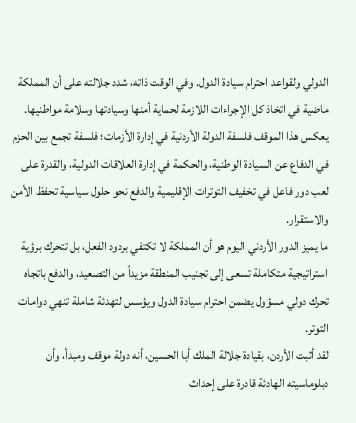الدولي ولقواعد احترام سيادة الدول. وفي الوقت ذاته، شدد جلالته على أن المملكة ماضية في اتخاذ كل الإجراءات اللازمة لحماية أمنها وسيادتها وسلامة مواطنيها.
يعكس هذا الموقف فلسفة الدولة الأردنية في إدارة الأزمات؛ فلسفة تجمع بين الحزم في الدفاع عن السيادة الوطنية، والحكمة في إدارة العلاقات الدولية، والقدرة على لعب دور فاعل في تخفيف التوترات الإقليمية والدفع نحو حلول سياسية تحفظ الأمن والاستقرار.
ما يميز الدور الأردني اليوم هو أن المملكة لا تكتفي بردود الفعل، بل تتحرك برؤية استراتيجية متكاملة تسعى إلى تجنيب المنطقة مزيداً من التصعيد، والدفع باتجاه تحرك دولي مسؤول يضمن احترام سيادة الدول ويؤسس لتهدئة شاملة تنهي دوامات التوتر.
لقد أثبت الأردن، بقيادة جلالة الملك أبا الحسين، أنه دولة موقف ومبدأ، وأن دبلوماسيته الهادئة قادرة على إحداث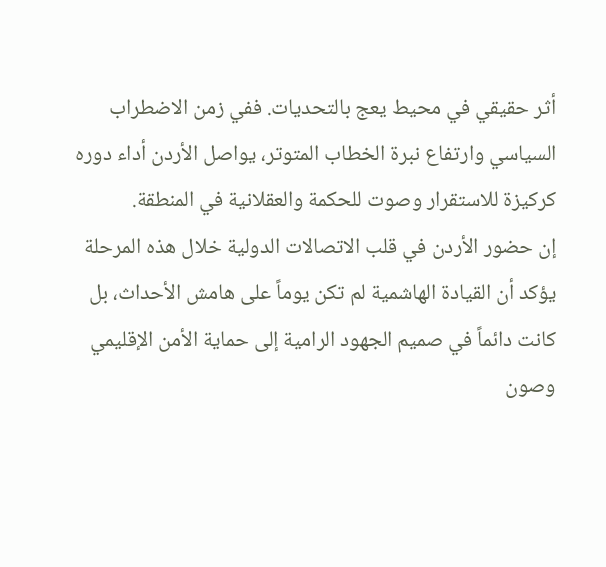أثر حقيقي في محيط يعج بالتحديات. ففي زمن الاضطراب السياسي وارتفاع نبرة الخطاب المتوتر، يواصل الأردن أداء دوره كركيزة للاستقرار وصوت للحكمة والعقلانية في المنطقة.
إن حضور الأردن في قلب الاتصالات الدولية خلال هذه المرحلة يؤكد أن القيادة الهاشمية لم تكن يوماً على هامش الأحداث، بل كانت دائماً في صميم الجهود الرامية إلى حماية الأمن الإقليمي وصون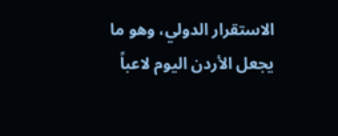الاستقرار الدولي، وهو ما يجعل الأردن اليوم لاعباً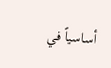أساسياً في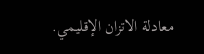معادلة الاتزان الإقليمي.